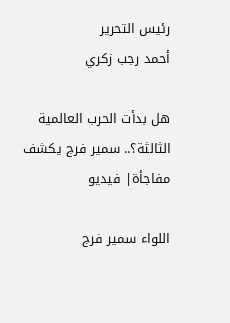رئيس التحرير
أحمد رجب زكري

هل بدأت الحرب العالمية الثالثة؟.. سمير فرج يكشف مفاجأة| فيديو

اللواء سمير فرج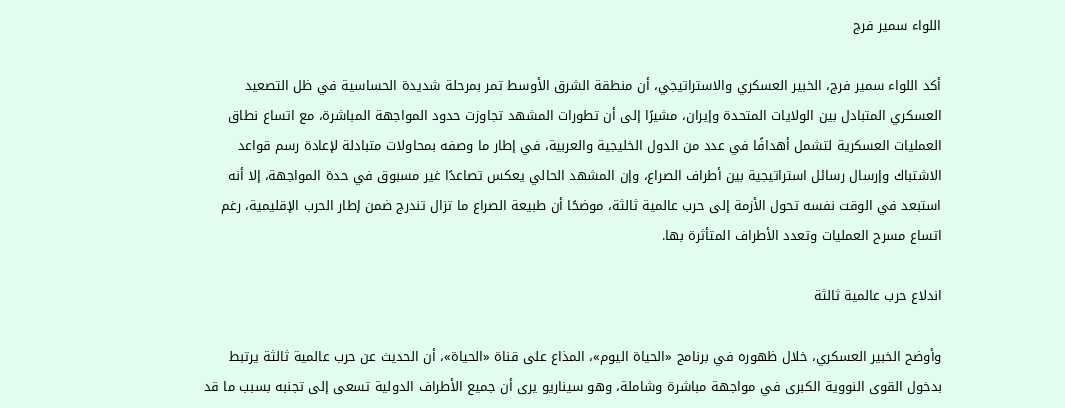اللواء سمير فرج

أكد اللواء سمير فرج، الخبير العسكري والاستراتيجي، أن منطقة الشرق الأوسط تمر بمرحلة شديدة الحساسية في ظل التصعيد العسكري المتبادل بين الولايات المتحدة وإيران، مشيرًا إلى أن تطورات المشهد تجاوزت حدود المواجهة المباشرة، مع اتساع نطاق العمليات العسكرية لتشمل أهدافًا في عدد من الدول الخليجية والعربية، في إطار ما وصفه بمحاولات متبادلة لإعادة رسم قواعد الاشتباك وإرسال رسائل استراتيجية بين أطراف الصراع، وإن المشهد الحالي يعكس تصاعدًا غير مسبوق في حدة المواجهة، إلا أنه استبعد في الوقت نفسه تحول الأزمة إلى حرب عالمية ثالثة، موضحًا أن طبيعة الصراع ما تزال تندرج ضمن إطار الحرب الإقليمية، رغم اتساع مسرح العمليات وتعدد الأطراف المتأثرة بها.

اندلاع حرب عالمية ثالثة

وأوضح الخبير العسكري، خلال ظهوره في برنامج «الحياة اليوم»، المذاع على قناة «الحياة»، أن الحديث عن حرب عالمية ثالثة يرتبط بدخول القوى النووية الكبرى في مواجهة مباشرة وشاملة، وهو سيناريو يرى أن جميع الأطراف الدولية تسعى إلى تجنبه بسبب ما قد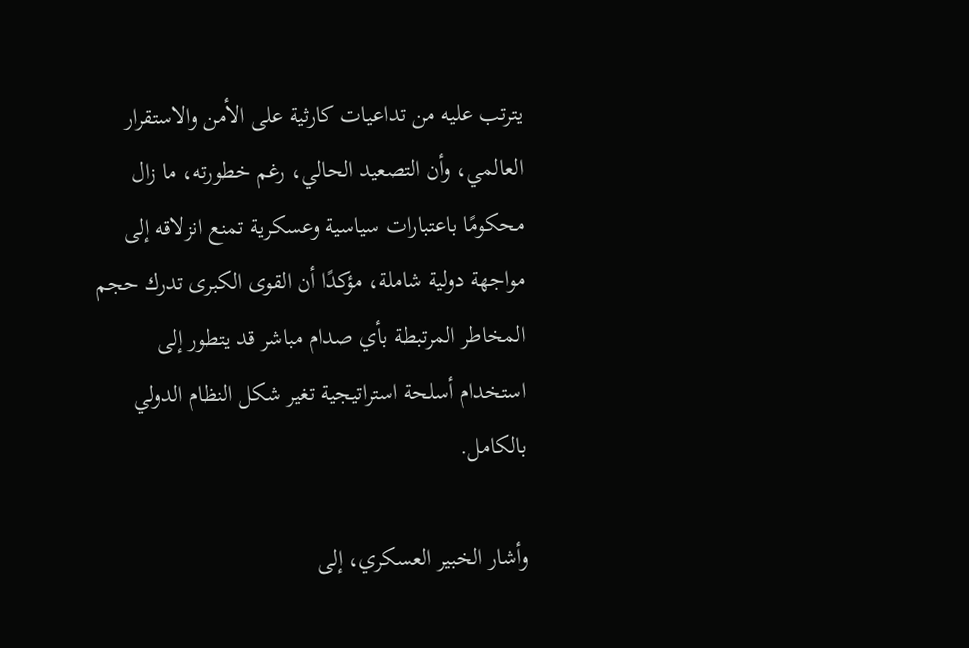يترتب عليه من تداعيات كارثية على الأمن والاستقرار العالمي، وأن التصعيد الحالي، رغم خطورته، ما زال محكومًا باعتبارات سياسية وعسكرية تمنع انزلاقه إلى مواجهة دولية شاملة، مؤكدًا أن القوى الكبرى تدرك حجم المخاطر المرتبطة بأي صدام مباشر قد يتطور إلى استخدام أسلحة استراتيجية تغير شكل النظام الدولي بالكامل.

وأشار الخبير العسكري، إلى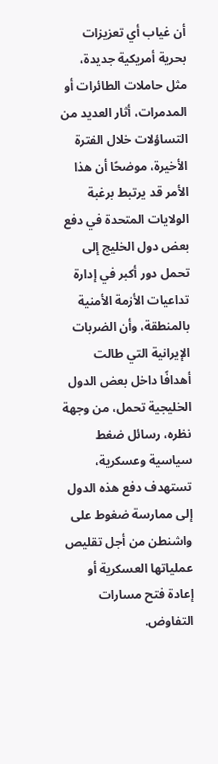أن غياب أي تعزيزات بحرية أمريكية جديدة، مثل حاملات الطائرات أو المدمرات، أثار العديد من التساؤلات خلال الفترة الأخيرة، موضحًا أن هذا الأمر قد يرتبط برغبة الولايات المتحدة في دفع بعض دول الخليج إلى تحمل دور أكبر في إدارة تداعيات الأزمة الأمنية بالمنطقة، وأن الضربات الإيرانية التي طالت أهدافًا داخل بعض الدول الخليجية تحمل، من وجهة نظره، رسائل ضغط سياسية وعسكرية، تستهدف دفع هذه الدول إلى ممارسة ضغوط على واشنطن من أجل تقليص عملياتها العسكرية أو إعادة فتح مسارات التفاوض.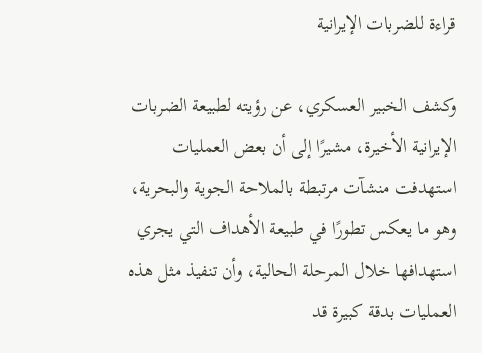قراءة للضربات الإيرانية

وكشف الخبير العسكري، عن رؤيته لطبيعة الضربات الإيرانية الأخيرة، مشيرًا إلى أن بعض العمليات استهدفت منشآت مرتبطة بالملاحة الجوية والبحرية، وهو ما يعكس تطورًا في طبيعة الأهداف التي يجري استهدافها خلال المرحلة الحالية، وأن تنفيذ مثل هذه العمليات بدقة كبيرة قد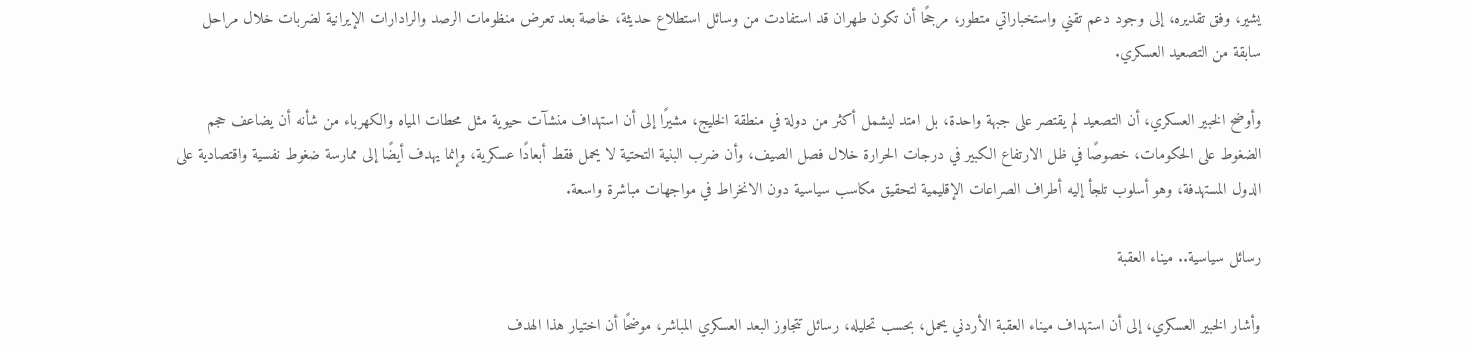يشير، وفق تقديره، إلى وجود دعم تقني واستخباراتي متطور، مرجحًا أن تكون طهران قد استفادت من وسائل استطلاع حديثة، خاصة بعد تعرض منظومات الرصد والرادارات الإيرانية لضربات خلال مراحل سابقة من التصعيد العسكري.

وأوضح الخبير العسكري، أن التصعيد لم يقتصر على جبهة واحدة، بل امتد ليشمل أكثر من دولة في منطقة الخليج، مشيرًا إلى أن استهداف منشآت حيوية مثل محطات المياه والكهرباء من شأنه أن يضاعف حجم الضغوط على الحكومات، خصوصًا في ظل الارتفاع الكبير في درجات الحرارة خلال فصل الصيف، وأن ضرب البنية التحتية لا يحمل فقط أبعادًا عسكرية، وإنما يهدف أيضًا إلى ممارسة ضغوط نفسية واقتصادية على الدول المستهدفة، وهو أسلوب تلجأ إليه أطراف الصراعات الإقليمية لتحقيق مكاسب سياسية دون الانخراط في مواجهات مباشرة واسعة.

رسائل سياسية.. ميناء العقبة

وأشار الخبير العسكري، إلى أن استهداف ميناء العقبة الأردني يحمل، بحسب تحليله، رسائل تتجاوز البعد العسكري المباشر، موضحًا أن اختيار هذا الهدف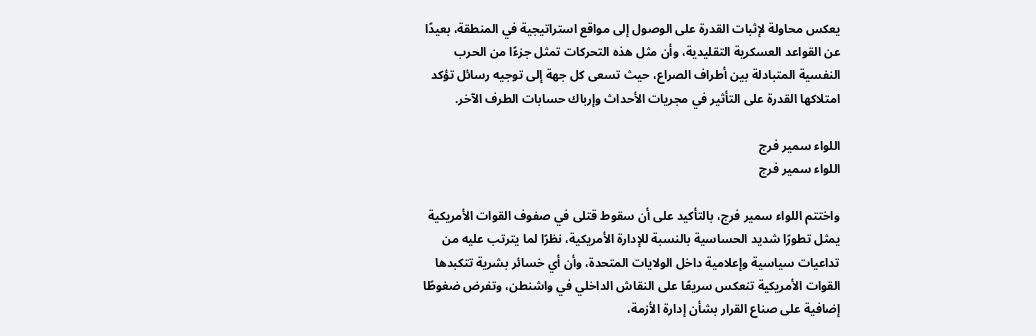يعكس محاولة لإثبات القدرة على الوصول إلى مواقع استراتيجية في المنطقة، بعيدًا عن القواعد العسكرية التقليدية، وأن مثل هذه التحركات تمثل جزءًا من الحرب النفسية المتبادلة بين أطراف الصراع، حيث تسعى كل جهة إلى توجيه رسائل تؤكد امتلاكها القدرة على التأثير في مجريات الأحداث وإرباك حسابات الطرف الآخر.

اللواء سمير فرج
اللواء سمير فرج

واختتم اللواء سمير فرج، بالتأكيد على أن سقوط قتلى في صفوف القوات الأمريكية يمثل تطورًا شديد الحساسية بالنسبة للإدارة الأمريكية، نظرًا لما يترتب عليه من تداعيات سياسية وإعلامية داخل الولايات المتحدة، وأن أي خسائر بشرية تتكبدها القوات الأمريكية تنعكس سريعًا على النقاش الداخلي في واشنطن، وتفرض ضغوطًا إضافية على صناع القرار بشأن إدارة الأزمة،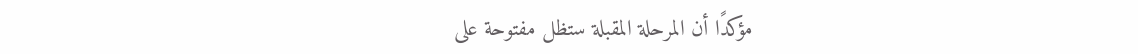مؤكدًا أن المرحلة المقبلة ستظل مفتوحة على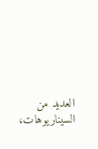العديد من السيناريوهات،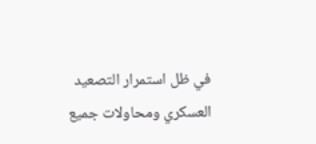في ظل استمرار التصعيد العسكري ومحاولات جميع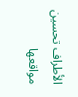الأطراف تحسين مواقعها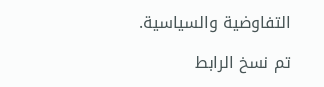التفاوضية والسياسية.

تم نسخ الرابط